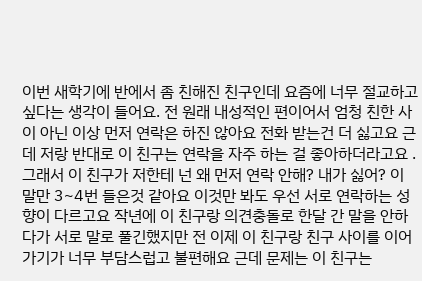이번 새학기에 반에서 좀 친해진 친구인데 요즘에 너무 절교하고 싶다는 생각이 들어요. 전 원래 내성적인 편이어서 엄청 친한 사이 아닌 이상 먼저 연락은 하진 않아요 전화 받는건 더 싫고요 근데 저랑 반대로 이 친구는 연락을 자주 하는 걸 좋아하더라고요 . 그래서 이 친구가 저한테 넌 왜 먼저 연락 안해? 내가 싫어? 이 말만 3~4번 들은것 같아요 이것만 봐도 우선 서로 연락하는 성향이 다르고요 작년에 이 친구랑 의견충돌로 한달 간 말을 안하다가 서로 말로 풀긴했지만 전 이제 이 친구랑 친구 사이를 이어가기가 너무 부담스럽고 불편해요 근데 문제는 이 친구는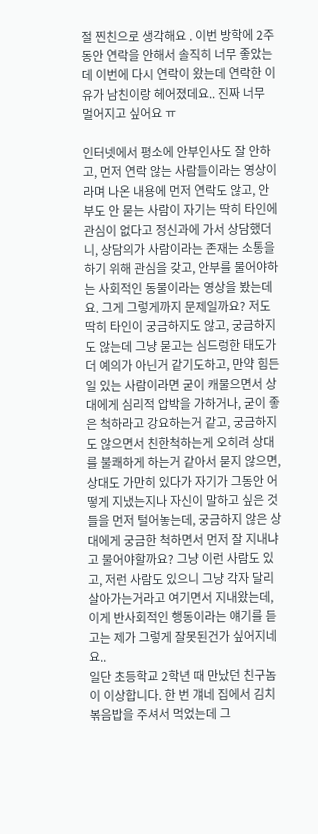절 찐친으로 생각해요 . 이번 방학에 2주동안 연락을 안해서 솔직히 너무 좋았는데 이번에 다시 연락이 왔는데 연락한 이유가 남친이랑 헤어졌데요.. 진짜 너무 멀어지고 싶어요 ㅠ

인터넷에서 평소에 안부인사도 잘 안하고, 먼저 연락 않는 사람들이라는 영상이라며 나온 내용에 먼저 연락도 않고, 안부도 안 묻는 사람이 자기는 딱히 타인에 관심이 없다고 정신과에 가서 상담했더니, 상담의가 사람이라는 존재는 소통을 하기 위해 관심을 갖고, 안부를 물어야하는 사회적인 동물이라는 영상을 봤는데요. 그게 그렇게까지 문제일까요? 저도 딱히 타인이 궁금하지도 않고, 궁금하지도 않는데 그냥 묻고는 심드렁한 태도가 더 예의가 아닌거 같기도하고, 만약 힘든 일 있는 사람이라면 굳이 캐물으면서 상대에게 심리적 압박을 가하거나, 굳이 좋은 척하라고 강요하는거 같고, 궁금하지도 않으면서 친한척하는게 오히려 상대를 불쾌하게 하는거 같아서 묻지 않으면, 상대도 가만히 있다가 자기가 그동안 어떻게 지냈는지나 자신이 말하고 싶은 것들을 먼저 털어놓는데, 궁금하지 않은 상대에게 궁금한 척하면서 먼저 잘 지내냐고 물어야할까요? 그냥 이런 사람도 있고, 저런 사람도 있으니 그냥 각자 달리 살아가는거라고 여기면서 지내왔는데, 이게 반사회적인 행동이라는 얘기를 듣고는 제가 그렇게 잘못된건가 싶어지네요..
일단 초등학교 2학년 때 만났던 친구놈이 이상합니다. 한 번 걔네 집에서 김치볶음밥을 주셔서 먹었는데 그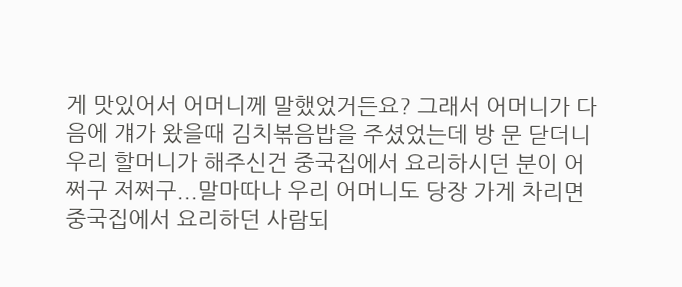게 맛있어서 어머니께 말했었거든요? 그래서 어머니가 다음에 걔가 왔을때 김치볶음밥을 주셨었는데 방 문 닫더니 우리 할머니가 해주신건 중국집에서 요리하시던 분이 어쩌구 저쩌구...말마따나 우리 어머니도 당장 가게 차리면 중국집에서 요리하던 사람되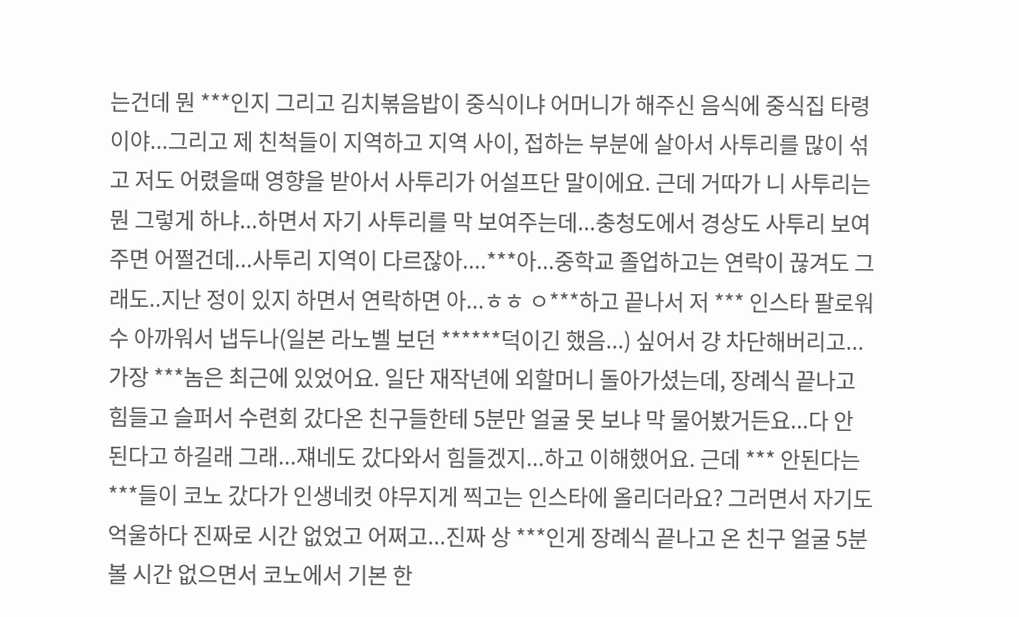는건데 뭔 ***인지 그리고 김치볶음밥이 중식이냐 어머니가 해주신 음식에 중식집 타령이야...그리고 제 친척들이 지역하고 지역 사이, 접하는 부분에 살아서 사투리를 많이 섞고 저도 어렸을때 영향을 받아서 사투리가 어설프단 말이에요. 근데 거따가 니 사투리는 뭔 그렇게 하냐...하면서 자기 사투리를 막 보여주는데...충청도에서 경상도 사투리 보여주면 어쩔건데...사투리 지역이 다르잖아....***아...중학교 졸업하고는 연락이 끊겨도 그래도..지난 정이 있지 하면서 연락하면 아...ㅎㅎ ㅇ***하고 끝나서 저 *** 인스타 팔로워 수 아까워서 냅두나(일본 라노벨 보던 ******덕이긴 했음...) 싶어서 걍 차단해버리고... 가장 ***놈은 최근에 있었어요. 일단 재작년에 외할머니 돌아가셨는데, 장례식 끝나고 힘들고 슬퍼서 수련회 갔다온 친구들한테 5분만 얼굴 못 보냐 막 물어봤거든요...다 안 된다고 하길래 그래...쟤네도 갔다와서 힘들겠지...하고 이해했어요. 근데 *** 안된다는 ***들이 코노 갔다가 인생네컷 야무지게 찍고는 인스타에 올리더라요? 그러면서 자기도 억울하다 진짜로 시간 없었고 어쩌고...진짜 상 ***인게 장례식 끝나고 온 친구 얼굴 5분 볼 시간 없으면서 코노에서 기본 한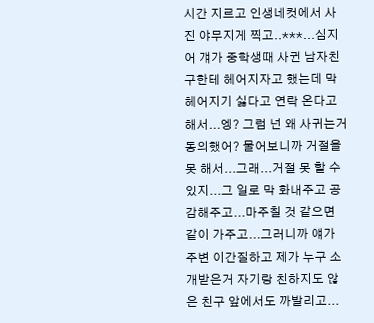시간 지르고 인생네컷에서 사진 야무지게 찍고..***...심지어 걔가 중학생때 사귄 남자친구한테 헤어지자고 했는데 막 헤어지기 싫다고 연락 온다고 해서...엥? 그럼 넌 왜 사귀는거 동의했어? 물어보니까 거절을 못 해서...그래...거절 못 할 수 있지...그 일로 막 화내주고 공감해주고...마주칠 것 같으면 같이 가주고...그러니까 얘가 주변 이간질하고 제가 누구 소개받은거 자기랑 친하지도 않은 친구 앞에서도 까발리고...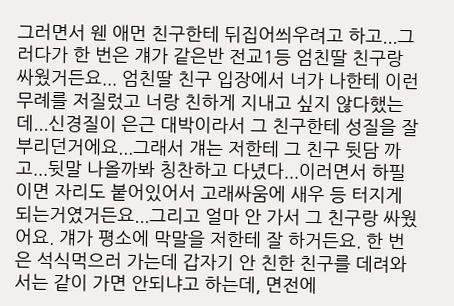그러면서 웬 애먼 친구한테 뒤집어씌우려고 하고...그러다가 한 번은 걔가 같은반 전교1등 엄친딸 친구랑 싸웠거든요... 엄친딸 친구 입장에서 너가 나한테 이런 무례를 저질렀고 너랑 친하게 지내고 싶지 않다했는데...신경질이 은근 대박이라서 그 친구한테 성질을 잘 부리던거에요...그래서 걔는 저한테 그 친구 뒷담 까고...뒷말 나올까봐 칭찬하고 다녔다...이러면서 하필이면 자리도 붙어있어서 고래싸움에 새우 등 터지게 되는거였거든요...그리고 얼마 안 가서 그 친구랑 싸웠어요. 걔가 평소에 막말을 저한테 잘 하거든요. 한 번은 석식먹으러 가는데 갑자기 안 친한 친구를 데려와서는 같이 가면 안되냐고 하는데, 면전에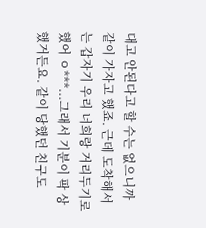대고 안된다고 할 수는 없으니까 같이 가자고 했죠. 근데 도착해서는 갑자기 우리 너희랑 거리두기로 했어 ㅇ***...그래서 기분이 팍 상했거든요. 같이 당했던 친구도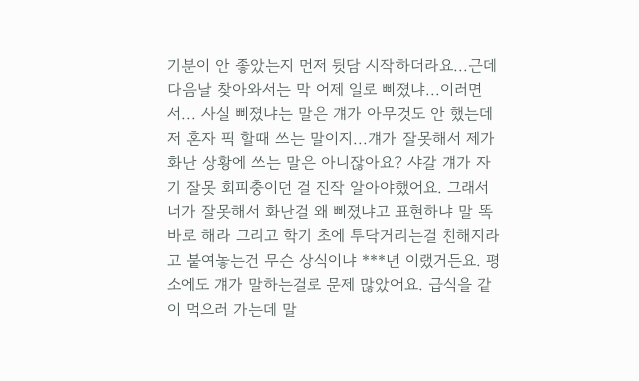기분이 안 좋았는지 먼저 뒷담 시작하더라요...근데 다음날 찾아와서는 막 어제 일로 삐졌냐...이러면서... 사실 삐졌냐는 말은 걔가 아무것도 안 했는데 저 혼자 픽 할때 쓰는 말이지...걔가 잘못해서 제가 화난 상황에 쓰는 말은 아니잖아요? 샤갈 걔가 자기 잘못 회피충이던 걸 진작 알아야했어요. 그래서 너가 잘못해서 화난걸 왜 삐졌냐고 표현하냐 말 똑바로 해라 그리고 학기 초에 투닥거리는걸 친해지라고 붙여놓는건 무슨 상식이냐 ***년 이랬거든요. 평소에도 걔가 말하는걸로 문제 많았어요. 급식을 같이 먹으러 가는데 말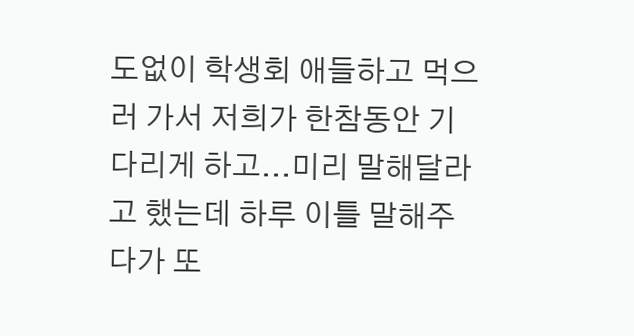도없이 학생회 애들하고 먹으러 가서 저희가 한참동안 기다리게 하고...미리 말해달라고 했는데 하루 이틀 말해주다가 또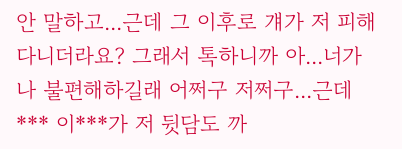안 말하고...근데 그 이후로 걔가 저 피해다니더라요? 그래서 톡하니까 아...너가 나 불편해하길래 어쩌구 저쩌구...근데 *** 이***가 저 뒷담도 까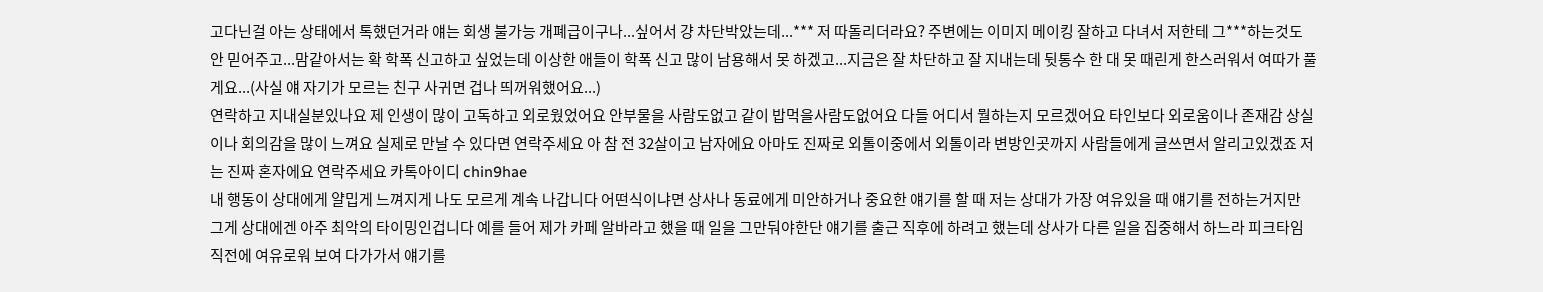고다닌걸 아는 상태에서 톡했던거라 얘는 회생 불가능 개폐급이구나...싶어서 걍 차단박았는데...*** 저 따돌리더라요? 주변에는 이미지 메이킹 잘하고 다녀서 저한테 그***하는것도 안 믿어주고...맘같아서는 확 학폭 신고하고 싶었는데 이상한 애들이 학폭 신고 많이 남용해서 못 하겠고...지금은 잘 차단하고 잘 지내는데 뒷통수 한 대 못 때린게 한스러워서 여따가 풀게요...(사실 얘 자기가 모르는 친구 사귀면 겁나 띄꺼워했어요...)
연락하고 지내실분있나요 제 인생이 많이 고독하고 외로웠었어요 안부물을 사람도없고 같이 밥먹을사람도없어요 다들 어디서 뭘하는지 모르겠어요 타인보다 외로움이나 존재감 상실이나 회의감을 많이 느껴요 실제로 만날 수 있다면 연락주세요 아 참 전 32살이고 남자에요 아마도 진짜로 외톨이중에서 외톨이라 변방인곳까지 사람들에게 글쓰면서 알리고있겠죠 저는 진짜 혼자에요 연락주세요 카톡아이디 chin9hae
내 행동이 상대에게 얄밉게 느껴지게 나도 모르게 계속 나갑니다 어떤식이냐면 상사나 동료에게 미안하거나 중요한 얘기를 할 때 저는 상대가 가장 여유있을 때 얘기를 전하는거지만 그게 상대에겐 아주 최악의 타이밍인겁니다 예를 들어 제가 카페 알바라고 했을 때 일을 그만둬야한단 얘기를 출근 직후에 하려고 했는데 상사가 다른 일을 집중해서 하느라 피크타임 직전에 여유로워 보여 다가가서 얘기를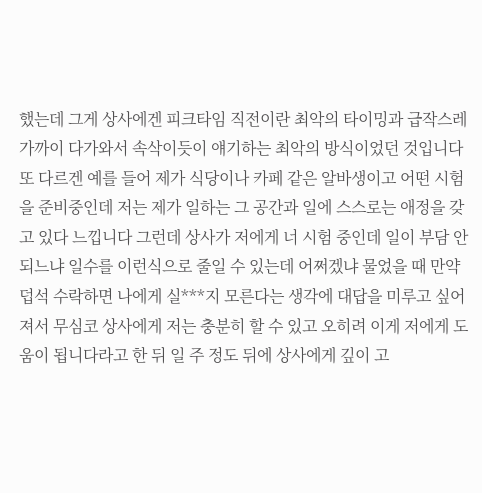했는데 그게 상사에겐 피크타임 직전이란 최악의 타이밍과 급작스레 가까이 다가와서 속삭이듯이 얘기하는 최악의 방식이었던 것입니다 또 다르겐 예를 들어 제가 식당이나 카페 같은 알바생이고 어떤 시험을 준비중인데 저는 제가 일하는 그 공간과 일에 스스로는 애정을 갖고 있다 느낍니다 그런데 상사가 저에게 너 시험 중인데 일이 부담 안되느냐 일수를 이런식으로 줄일 수 있는데 어쩌겠냐 물었을 때 만약 덥석 수락하면 나에게 실***지 모른다는 생각에 대답을 미루고 싶어져서 무심코 상사에게 저는 충분히 할 수 있고 오히려 이게 저에게 도움이 됩니다라고 한 뒤 일 주 정도 뒤에 상사에게 깊이 고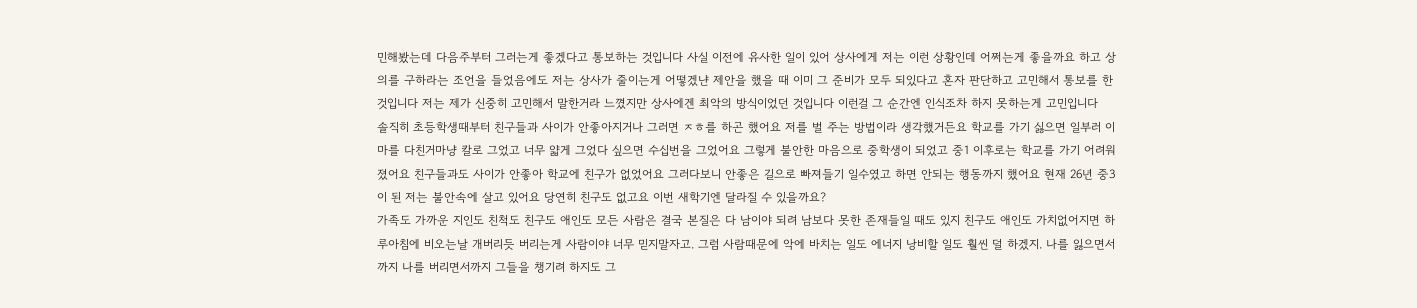민해봤는데 다음주부터 그러는게 좋겠다고 통보하는 것입니다 사실 이전에 유사한 일이 있어 상사에게 저는 이런 상황인데 어쩌는게 좋을까요 하고 상의를 구하라는 조언을 들었음에도 저는 상사가 줄이는게 어떻겠냔 제안을 했을 때 이미 그 준비가 모두 되있다고 혼자 판단하고 고민해서 통보를 한 것입니다 저는 제가 신중히 고민해서 말한거라 느꼈지만 상사에겐 최악의 방식이었던 것입니다 이런걸 그 순간엔 인식조차 하지 못하는게 고민입니다
솔직히 초등학생때부터 친구들과 사이가 안좋아지거나 그러면 ㅈㅎ를 하곤 했어요 저를 벌 주는 방법이라 생각했거든요 학교를 가기 싫으면 일부러 이마를 다친거마냥 칼로 그었고 너무 얇게 그었다 싶으면 수십번을 그었어요 그렇게 불안한 마음으로 중학생이 되었고 중1 이후로는 학교를 가기 어려워졌어요 친구들과도 사이가 안좋아 학교에 친구가 없었어요 그러다보니 안좋은 길으로 빠져들기 일수였고 하면 안되는 행동까지 했어요 현재 26년 중3이 된 저는 불안속에 살고 있어요 당연히 친구도 없고요 이번 새학기엔 달라질 수 있을까요?
가족도 가까운 지인도 친척도 친구도 애인도 모든 사람은 결국 본질은 다 남이야 되려 남보다 못한 존재들일 때도 있지 친구도 애인도 가치없어지면 하루아침에 비오는날 개버리듯 버리는게 사람이야 너무 믿지말자고. 그럼 사람때문에 악에 바치는 일도 에너지 낭비할 일도 훨씬 덜 하겠지. 나를 잃으면서까지 나를 버리면서까지 그들을 챙기려 하지도 그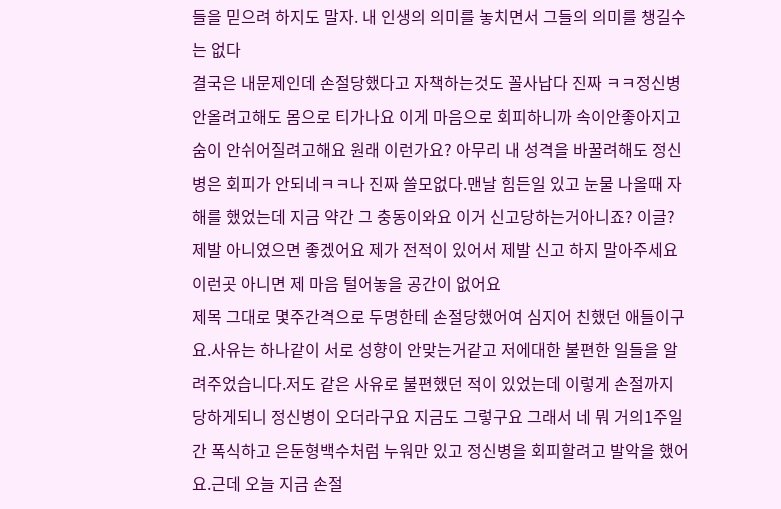들을 믿으려 하지도 말자. 내 인생의 의미를 놓치면서 그들의 의미를 챙길수는 없다
결국은 내문제인데 손절당했다고 자책하는것도 꼴사납다 진짜 ㅋㅋ정신병 안올려고해도 몸으로 티가나요 이게 마음으로 회피하니까 속이안좋아지고 숨이 안쉬어질려고해요 원래 이런가요? 아무리 내 성격을 바꿀려해도 정신병은 회피가 안되네ㅋㅋ나 진짜 쓸모없다.맨날 힘든일 있고 눈물 나올때 자해를 했었는데 지금 약간 그 충동이와요 이거 신고당하는거아니죠? 이글? 제발 아니였으면 좋겠어요 제가 전적이 있어서 제발 신고 하지 말아주세요 이런곳 아니면 제 마음 털어놓을 공간이 없어요
제목 그대로 몇주간격으로 두명한테 손절당했어여 심지어 친했던 애들이구요.사유는 하나같이 서로 성향이 안맞는거같고 저에대한 불편한 일들을 알려주었습니다.저도 같은 사유로 불편했던 적이 있었는데 이렇게 손절까지 당하게되니 정신병이 오더라구요 지금도 그렇구요 그래서 네 뭐 거의1주일간 폭식하고 은둔형백수처럼 누워만 있고 정신병을 회피할려고 발악을 했어요.근데 오늘 지금 손절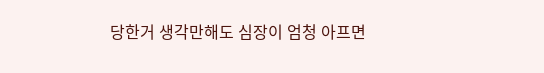당한거 생각만해도 심장이 엄청 아프면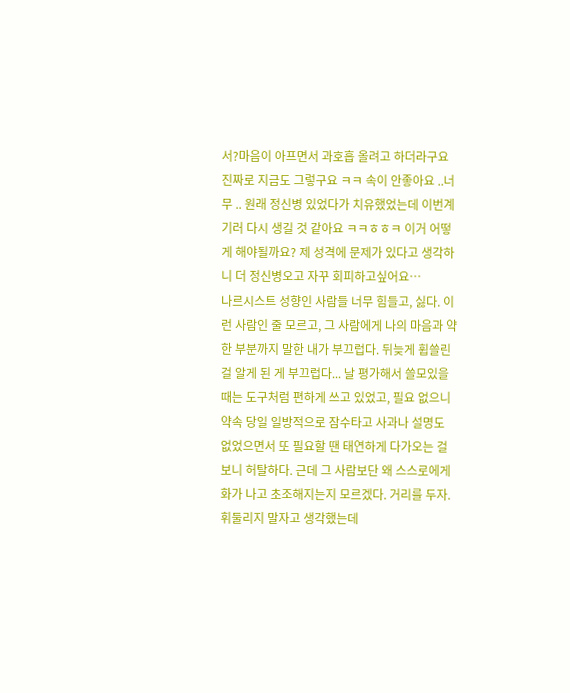서?마음이 아프면서 과호흡 올려고 하더라구요 진짜로 지금도 그렇구요 ㅋㅋ 속이 안좋아요 ..너무 .. 원래 정신병 있었다가 치유했었는데 이번계기러 다시 생길 것 같아요 ㅋㅋㅎㅎㅋ 이거 어떻게 해야될까요? 제 성격에 문제가 있다고 생각하니 더 정신병오고 자꾸 회피하고싶어요…
나르시스트 성향인 사람들 너무 힘들고, 싫다. 이런 사람인 줄 모르고, 그 사람에게 나의 마음과 약한 부분까지 말한 내가 부끄럽다. 뒤늦게 휩쓸린걸 알게 된 게 부끄럽다... 날 평가해서 쓸모있을 때는 도구처럼 편하게 쓰고 있었고, 필요 없으니 약속 당일 일방적으로 잠수타고 사과나 설명도 없었으면서 또 필요할 땐 태연하게 다가오는 걸 보니 허탈하다. 근데 그 사람보단 왜 스스로에게 화가 나고 초조해지는지 모르겠다. 거리를 두자. 휘둘리지 말자고 생각했는데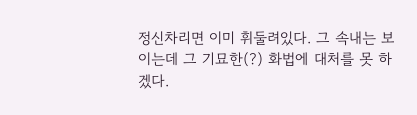정신차리면 이미 휘둘려있다. 그 속내는 보이는데 그 기묘한(?) 화법에 대처를 못 하겠다.